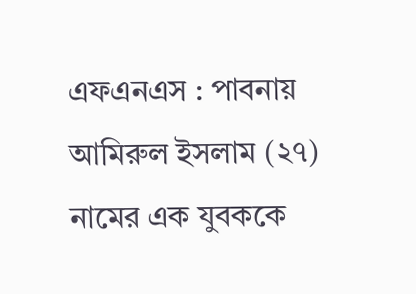এফএনএস : পাবনায় আমিরুল ইসলাম (২৭) নামের এক যুবককে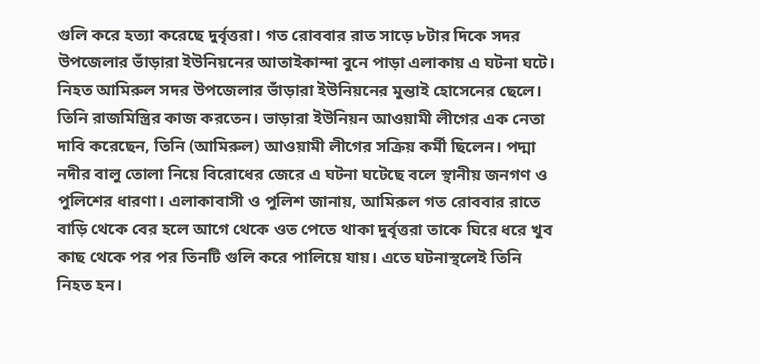গুলি করে হত্যা করেছে দুর্বৃত্তরা। গত রোববার রাত সাড়ে ৮টার দিকে সদর উপজেলার ভাঁড়ারা ইউনিয়নের আতাইকান্দা বুনে পাড়া এলাকায় এ ঘটনা ঘটে। নিহত আমিরুল সদর উপজেলার ভাঁড়ারা ইউনিয়নের মুন্তাই হোসেনের ছেলে। তিনি রাজমিস্ত্রির কাজ করতেন। ভাড়ারা ইউনিয়ন আওয়ামী লীগের এক নেতা দাবি করেছেন, তিনি (আমিরুল) আওয়ামী লীগের সক্রিয় কর্মী ছিলেন। পদ্মা নদীর বালু তোলা নিয়ে বিরোধের জেরে এ ঘটনা ঘটেছে বলে স্থানীয় জনগণ ও পুলিশের ধারণা। এলাকাবাসী ও পুলিশ জানায়, আমিরুল গত রোববার রাতে বাড়ি থেকে বের হলে আগে থেকে ওত পেতে থাকা দুর্বৃত্তরা তাকে ঘিরে ধরে খুব কাছ থেকে পর পর তিনটি গুলি করে পালিয়ে যায়। এতে ঘটনাস্থলেই তিনি নিহত হন।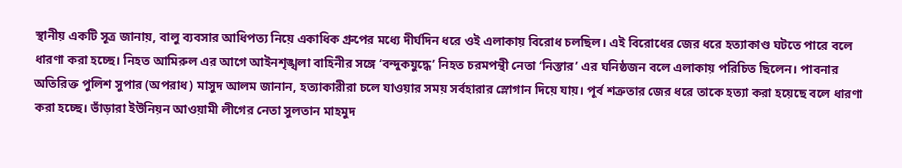স্থানীয় একটি সূত্র জানায়, বালু ব্যবসার আধিপত্য নিয়ে একাধিক গ্রুপের মধ্যে দীর্ঘদিন ধরে ওই এলাকায় বিরোধ চলছিল। এই বিরোধের জের ধরে হত্যাকাণ্ড ঘটতে পারে বলে ধারণা করা হচ্ছে। নিহত আমিরুল এর আগে আইনশৃঙ্খলা বাহিনীর সঙ্গে ‘বন্দুকযুদ্ধে’ নিহত চরমপন্থী নেতা ‘নিস্তার’ এর ঘনিষ্ঠজন বলে এলাকায় পরিচিত ছিলেন। পাবনার অতিরিক্ত পুলিশ সুপার (অপরাধ) মাসুদ আলম জানান, হত্যাকারীরা চলে যাওয়ার সময় সর্বহারার স্লোগান দিয়ে যায়। পূর্ব শত্রুতার জের ধরে তাকে হত্যা করা হয়েছে বলে ধারণা করা হচ্ছে। ভাঁড়ারা ইউনিয়ন আওয়ামী লীগের নেতা সুলতান মাহমুদ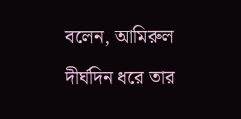বলেন, আমিরুল দীর্ঘদিন ধরে তার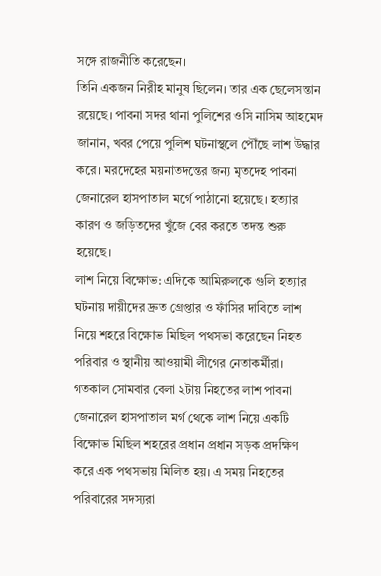সঙ্গে রাজনীতি করেছেন।
তিনি একজন নিরীহ মানুষ ছিলেন। তার এক ছেলেসন্তান রয়েছে। পাবনা সদর থানা পুলিশের ওসি নাসিম আহমেদ জানান, খবর পেয়ে পুলিশ ঘটনাস্থলে পৌঁছে লাশ উদ্ধার করে। মরদেহের ময়নাতদন্তের জন্য মৃতদেহ পাবনা জেনারেল হাসপাতাল মর্গে পাঠানো হয়েছে। হত্যার কারণ ও জড়িতদের খুঁজে বের করতে তদন্ত শুরু হয়েছে।
লাশ নিয়ে বিক্ষোভ: এদিকে আমিরুলকে গুলি হত্যার ঘটনায় দায়ীদের দ্রুত গ্রেপ্তার ও ফাঁসির দাবিতে লাশ নিয়ে শহরে বিক্ষোভ মিছিল পথসভা করেছেন নিহত পরিবার ও স্থানীয় আওয়ামী লীগের নেতাকর্মীরা। গতকাল সোমবার বেলা ২টায় নিহতের লাশ পাবনা জেনারেল হাসপাতাল মর্গ থেকে লাশ নিয়ে একটি বিক্ষোভ মিছিল শহরের প্রধান প্রধান সড়ক প্রদক্ষিণ করে এক পথসভায় মিলিত হয়। এ সময় নিহতের পরিবারের সদস্যরা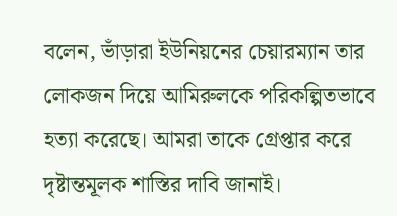বলেন, ভাঁড়ারা ইউনিয়নের চেয়ারম্যান তার লোকজন দিয়ে আমিরুলকে পরিকল্পিতভাবে হত্যা করেছে। আমরা তাকে গ্রেপ্তার করে দৃষ্টান্তমূলক শাস্তির দাবি জানাই।